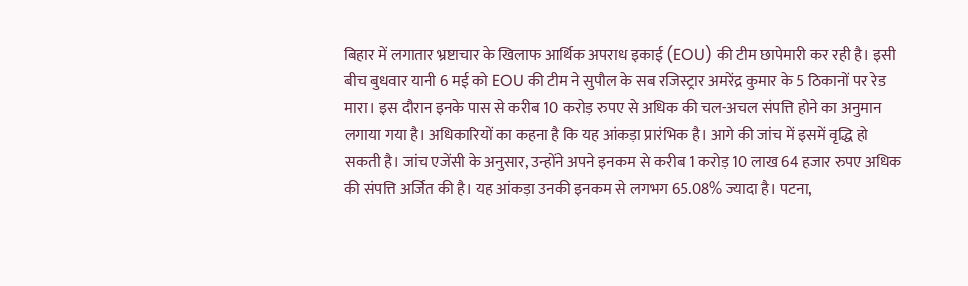बिहार में लगातार भ्रष्टाचार के खिलाफ आर्थिक अपराध इकाई (EOU) की टीम छापेमारी कर रही है। इसी बीच बुधवार यानी 6 मई को EOU की टीम ने सुपौल के सब रजिस्ट्रार अमरेंद्र कुमार के 5 ठिकानों पर रेड मारा। इस दौरान इनके पास से करीब 10 करोड़ रुपए से अधिक की चल-अचल संपत्ति होने का अनुमान लगाया गया है। अधिकारियों का कहना है कि यह आंकड़ा प्रारंभिक है। आगे की जांच में इसमें वृद्धि हो सकती है। जांच एजेंसी के अनुसार, उन्होंने अपने इनकम से करीब 1 करोड़ 10 लाख 64 हजार रुपए अधिक की संपत्ति अर्जित की है। यह आंकड़ा उनकी इनकम से लगभग 65.08% ज्यादा है। पटना,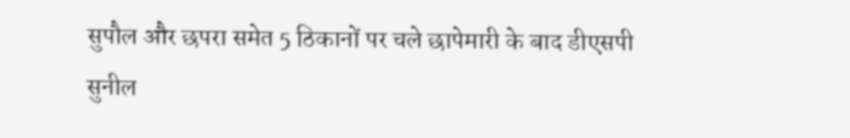सुपौल और छपरा समेत 5 ठिकानों पर चले छापेमारी के बाद डीएसपी सुनील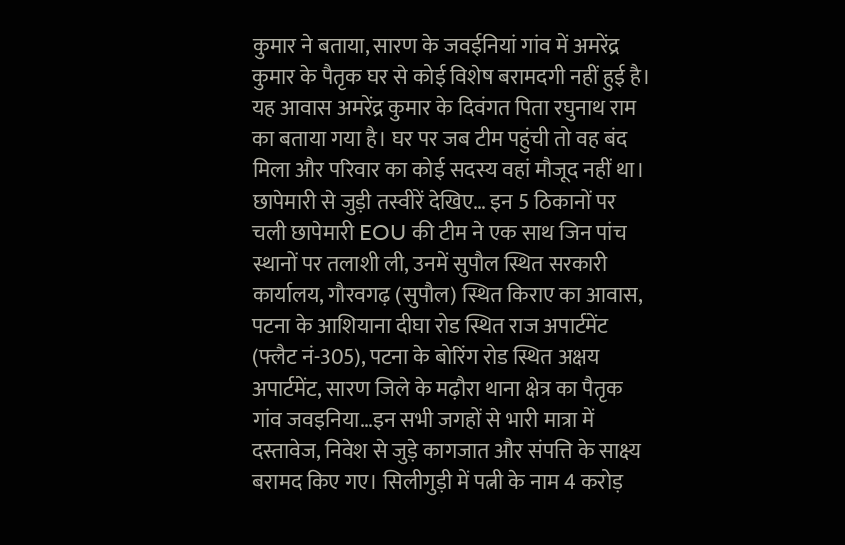कुमार ने बताया, सारण के जवईनियां गांव में अमरेंद्र कुमार के पैतृक घर से कोई विशेष बरामदगी नहीं हुई है। यह आवास अमरेंद्र कुमार के दिवंगत पिता रघुनाथ राम का बताया गया है। घर पर जब टीम पहुंची तो वह बंद मिला और परिवार का कोई सदस्य वहां मौजूद नहीं था। छापेमारी से जुड़ी तस्वीरें देखिए… इन 5 ठिकानों पर चली छापेमारी EOU की टीम ने एक साथ जिन पांच स्थानों पर तलाशी ली, उनमें सुपौल स्थित सरकारी कार्यालय, गौरवगढ़ (सुपौल) स्थित किराए का आवास, पटना के आशियाना दीघा रोड स्थित राज अपार्टमेंट (फ्लैट नं-305), पटना के बोरिंग रोड स्थित अक्षय अपार्टमेंट, सारण जिले के मढ़ौरा थाना क्षेत्र का पैतृक गांव जवइनिया…इन सभी जगहों से भारी मात्रा में दस्तावेज, निवेश से जुड़े कागजात और संपत्ति के साक्ष्य बरामद किए गए। सिलीगुड़ी में पत्नी के नाम 4 करोड़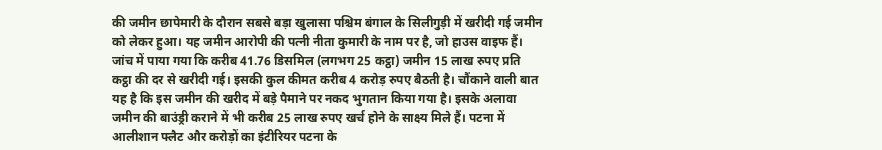की जमीन छापेमारी के दौरान सबसे बड़ा खुलासा पश्चिम बंगाल के सिलीगुड़ी में खरीदी गई जमीन को लेकर हुआ। यह जमीन आरोपी की पत्नी नीता कुमारी के नाम पर है, जो हाउस वाइफ हैं। जांच में पाया गया कि करीब 41.76 डिसमिल (लगभग 25 कट्ठा) जमीन 15 लाख रुपए प्रति कट्ठा की दर से खरीदी गई। इसकी कुल कीमत करीब 4 करोड़ रुपए बैठती है। चौंकाने वाली बात यह है कि इस जमीन की खरीद में बड़े पैमाने पर नकद भुगतान किया गया है। इसके अलावा जमीन की बाउंड्री कराने में भी करीब 25 लाख रुपए खर्च होने के साक्ष्य मिले हैं। पटना में आलीशान फ्लैट और करोड़ों का इंटीरियर पटना के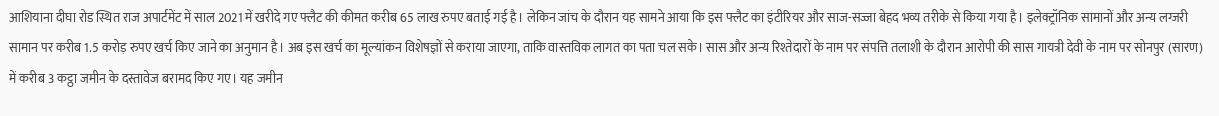आशियाना दीघा रोड स्थित राज अपार्टमेंट में साल 2021 में खरीदे गए फ्लैट की कीमत करीब 65 लाख रुपए बताई गई है। लेकिन जांच के दौरान यह सामने आया कि इस फ्लैट का इंटीरियर और साज-सज्जा बेहद भव्य तरीके से किया गया है। इलेक्ट्रॉनिक सामानों और अन्य लग्जरी सामान पर करीब 1.5 करोड़ रुपए खर्च किए जाने का अनुमान है। अब इस खर्च का मूल्यांकन विशेषज्ञों से कराया जाएगा, ताकि वास्तविक लागत का पता चल सके। सास और अन्य रिश्तेदारों के नाम पर संपत्ति तलाशी के दौरान आरोपी की सास गायत्री देवी के नाम पर सोनपुर (सारण) में करीब 3 कट्ठा जमीन के दस्तावेज बरामद किए गए। यह जमीन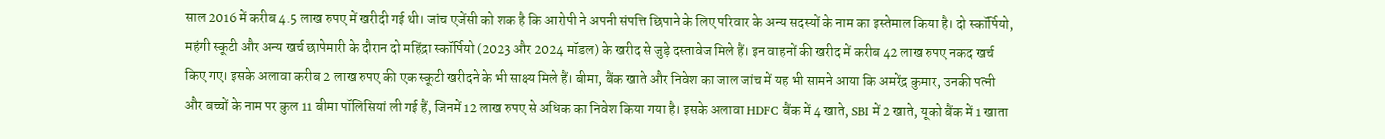साल 2016 में करीब 4.5 लाख रुपए में खरीदी गई थी। जांच एजेंसी को शक है कि आरोपी ने अपनी संपत्ति छिपाने के लिए परिवार के अन्य सदस्यों के नाम का इस्तेमाल किया है। दो स्कॉर्पियो, महंगी स्कूटी और अन्य खर्च छापेमारी के दौरान दो महिंद्रा स्कॉर्पियो (2023 और 2024 मॉडल) के खरीद से जुड़े दस्तावेज मिले हैं। इन वाहनों की खरीद में करीब 42 लाख रुपए नकद खर्च किए गए। इसके अलावा करीब 2 लाख रुपए की एक स्कूटी खरीदने के भी साक्ष्य मिले हैं। बीमा, बैंक खाते और निवेश का जाल जांच में यह भी सामने आया कि अमरेंद्र कुमार, उनकी पत्नी और बच्चों के नाम पर कुल 11 बीमा पॉलिसियां ली गई हैं, जिनमें 12 लाख रुपए से अधिक का निवेश किया गया है। इसके अलावा HDFC बैंक में 4 खाते, SBI में 2 खाते, यूको बैंक में 1 खाता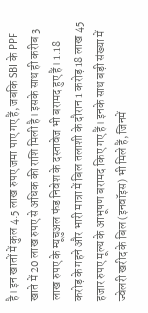है। इन खातों में कुल 4.5 लाख रुपए जमा पाए गए हैं, जबकि SBI के PPF खाते में 20 लाख रुपए से अधिक की राशि मिली है। इसके साथ ही करीब 3 लाख रुपए के म्यूचुअल फंड निवेश के दस्तावेज भी बरामद हुए हैं। 1.18 करोड़ के गहने और भारी मात्रा में बिल तलाशी के दौरान 1 करोड़ 18 लाख 45 हजार रुपए मूल्य के आभूषण बरामद किए गए हैं। इनके साथ बड़ी संख्या में ज्वेलरी खरीद के बिल (इनवॉइस) भी मिले हैं, जिनमें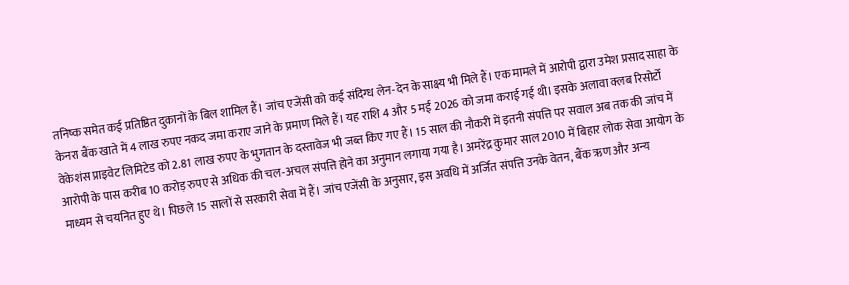तनिष्क समेत कई प्रतिष्ठित दुकानों के बिल शामिल हैं। जांच एजेंसी को कई संदिग्ध लेन-देन के साक्ष्य भी मिले हैं। एक मामले में आरोपी द्वारा उमेश प्रसाद साहा के केनरा बैंक खाते में 4 लाख रुपए नकद जमा कराए जाने के प्रमाण मिले हैं। यह राशि 4 और 5 मई 2026 को जमा कराई गई थी। इसके अलावा क्लब रिसोर्टो वेकेशंस प्राइवेट लिमिटेड को 2.81 लाख रुपए के भुगतान के दस्तावेज भी जब्त किए गए हैं। 15 साल की नौकरी में इतनी संपत्ति पर सवाल अब तक की जांच में आरोपी के पास करीब 10 करोड़ रुपए से अधिक की चल-अचल संपत्ति होने का अनुमान लगाया गया है। अमरेंद्र कुमार साल 2010 में बिहार लोक सेवा आयोग के माध्यम से चयनित हुए थे। पिछले 15 सालों से सरकारी सेवा में हैं। जांच एजेंसी के अनुसार, इस अवधि में अर्जित संपत्ति उनके वेतन, बैंक ऋण और अन्य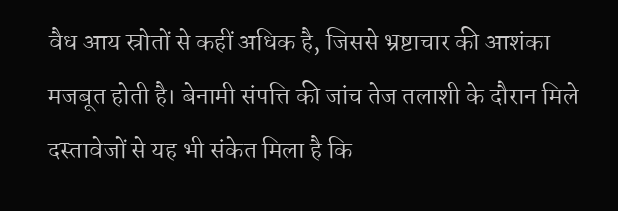वैध आय स्रोतों से कहीं अधिक है, जिससे भ्रष्टाचार की आशंका मजबूत होती है। बेनामी संपत्ति की जांच तेज तलाशी के दौरान मिले दस्तावेजों से यह भी संकेत मिला है कि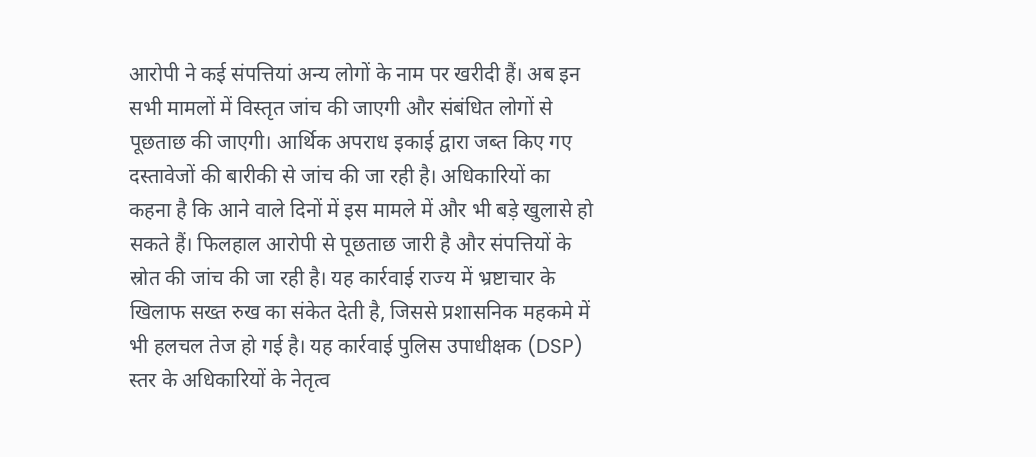आरोपी ने कई संपत्तियां अन्य लोगों के नाम पर खरीदी हैं। अब इन सभी मामलों में विस्तृत जांच की जाएगी और संबंधित लोगों से पूछताछ की जाएगी। आर्थिक अपराध इकाई द्वारा जब्त किए गए दस्तावेजों की बारीकी से जांच की जा रही है। अधिकारियों का कहना है कि आने वाले दिनों में इस मामले में और भी बड़े खुलासे हो सकते हैं। फिलहाल आरोपी से पूछताछ जारी है और संपत्तियों के स्रोत की जांच की जा रही है। यह कार्रवाई राज्य में भ्रष्टाचार के खिलाफ सख्त रुख का संकेत देती है, जिससे प्रशासनिक महकमे में भी हलचल तेज हो गई है। यह कार्रवाई पुलिस उपाधीक्षक (DSP) स्तर के अधिकारियों के नेतृत्व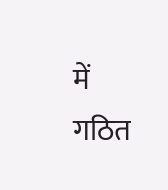में गठित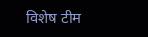विशेष टीम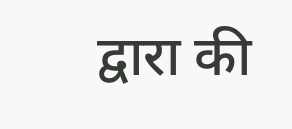द्वारा की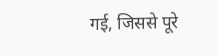गई, जिससे पूरे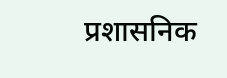प्रशासनिक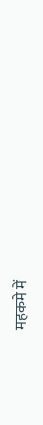महकमे में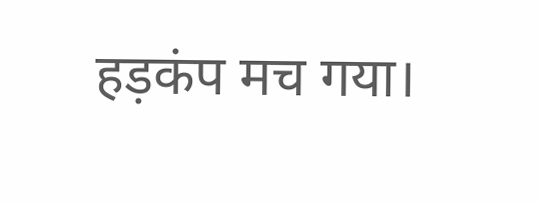हड़कंप मच गया।